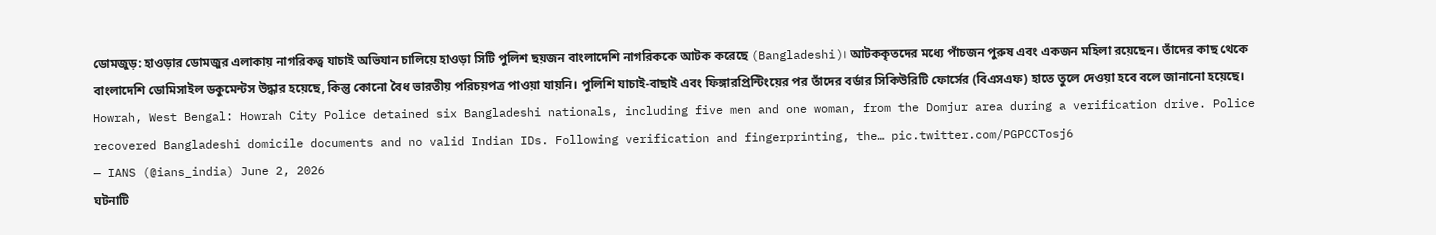ডোমজুড়: হাওড়ার ডোমজুর এলাকায় নাগরিকত্ব যাচাই অভিযান চালিয়ে হাওড়া সিটি পুলিশ ছয়জন বাংলাদেশি নাগরিককে আটক করেছে (Bangladeshi)। আটককৃতদের মধ্যে পাঁচজন পুরুষ এবং একজন মহিলা রয়েছেন। তাঁদের কাছ থেকে বাংলাদেশি ডোমিসাইল ডকুমেন্টস উদ্ধার হয়েছে, কিন্তু কোনো বৈধ ভারতীয় পরিচয়পত্র পাওয়া যায়নি। পুলিশি যাচাই-বাছাই এবং ফিঙ্গারপ্রিন্টিংয়ের পর তাঁদের বর্ডার সিকিউরিটি ফোর্সের (বিএসএফ) হাতে তুলে দেওয়া হবে বলে জানানো হয়েছে।
Howrah, West Bengal: Howrah City Police detained six Bangladeshi nationals, including five men and one woman, from the Domjur area during a verification drive. Police recovered Bangladeshi domicile documents and no valid Indian IDs. Following verification and fingerprinting, the… pic.twitter.com/PGPCCTosj6
— IANS (@ians_india) June 2, 2026
ঘটনাটি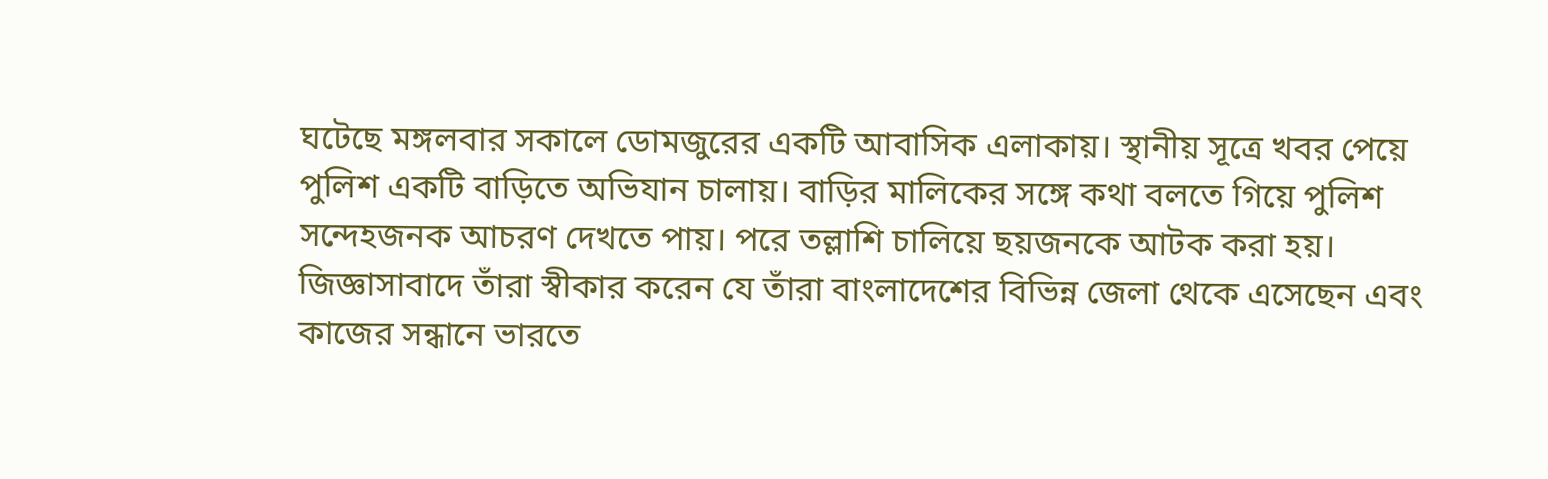ঘটেছে মঙ্গলবার সকালে ডোমজুরের একটি আবাসিক এলাকায়। স্থানীয় সূত্রে খবর পেয়ে পুলিশ একটি বাড়িতে অভিযান চালায়। বাড়ির মালিকের সঙ্গে কথা বলতে গিয়ে পুলিশ সন্দেহজনক আচরণ দেখতে পায়। পরে তল্লাশি চালিয়ে ছয়জনকে আটক করা হয়। জিজ্ঞাসাবাদে তাঁরা স্বীকার করেন যে তাঁরা বাংলাদেশের বিভিন্ন জেলা থেকে এসেছেন এবং কাজের সন্ধানে ভারতে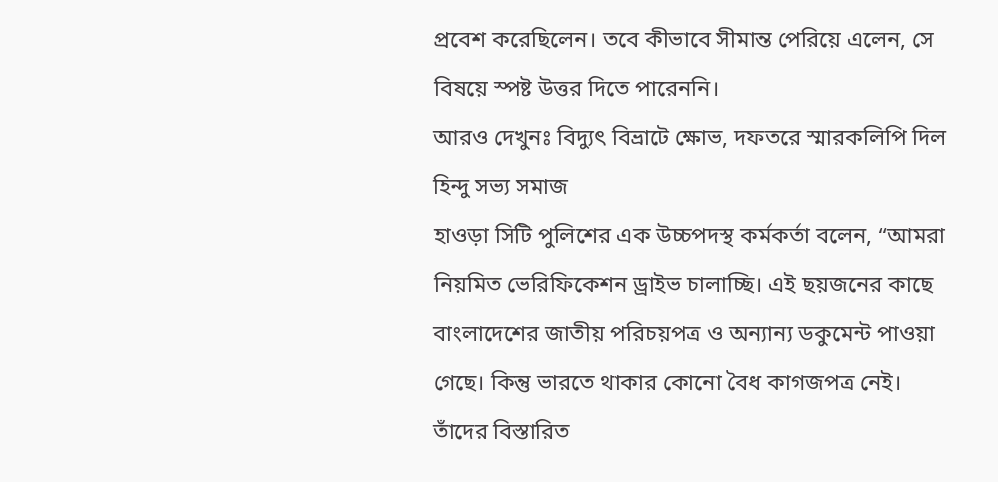প্রবেশ করেছিলেন। তবে কীভাবে সীমান্ত পেরিয়ে এলেন, সে বিষয়ে স্পষ্ট উত্তর দিতে পারেননি।
আরও দেখুনঃ বিদ্যুৎ বিভ্রাটে ক্ষোভ, দফতরে স্মারকলিপি দিল হিন্দু সভ্য সমাজ
হাওড়া সিটি পুলিশের এক উচ্চপদস্থ কর্মকর্তা বলেন, “আমরা নিয়মিত ভেরিফিকেশন ড্রাইভ চালাচ্ছি। এই ছয়জনের কাছে বাংলাদেশের জাতীয় পরিচয়পত্র ও অন্যান্য ডকুমেন্ট পাওয়া গেছে। কিন্তু ভারতে থাকার কোনো বৈধ কাগজপত্র নেই। তাঁদের বিস্তারিত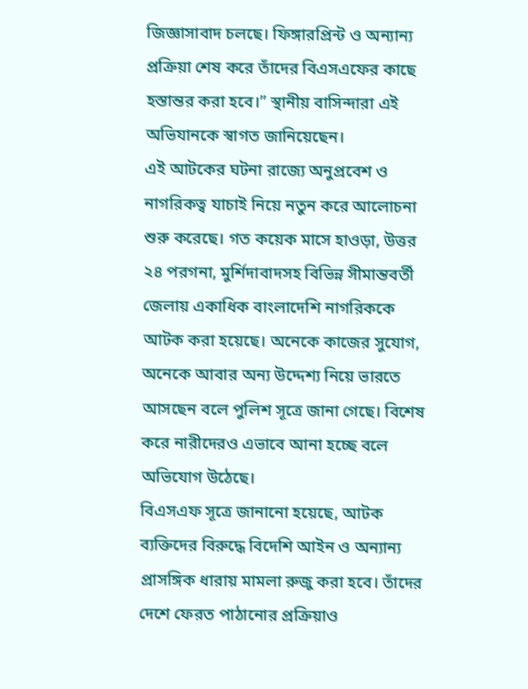জিজ্ঞাসাবাদ চলছে। ফিঙ্গারপ্রিন্ট ও অন্যান্য প্রক্রিয়া শেষ করে তাঁদের বিএসএফের কাছে হস্তান্তর করা হবে।” স্থানীয় বাসিন্দারা এই অভিযানকে স্বাগত জানিয়েছেন।
এই আটকের ঘটনা রাজ্যে অনুপ্রবেশ ও নাগরিকত্ব যাচাই নিয়ে নতুন করে আলোচনা শুরু করেছে। গত কয়েক মাসে হাওড়া, উত্তর ২৪ পরগনা, মুর্শিদাবাদসহ বিভিন্ন সীমান্তবর্তী জেলায় একাধিক বাংলাদেশি নাগরিককে আটক করা হয়েছে। অনেকে কাজের সুযোগ, অনেকে আবার অন্য উদ্দেশ্য নিয়ে ভারতে আসছেন বলে পুলিশ সূত্রে জানা গেছে। বিশেষ করে নারীদেরও এভাবে আনা হচ্ছে বলে অভিযোগ উঠেছে।
বিএসএফ সূত্রে জানানো হয়েছে, আটক ব্যক্তিদের বিরুদ্ধে বিদেশি আইন ও অন্যান্য প্রাসঙ্গিক ধারায় মামলা রুজু করা হবে। তাঁদের দেশে ফেরত পাঠানোর প্রক্রিয়াও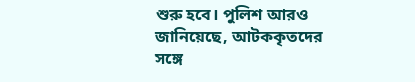শুরু হবে। পুলিশ আরও জানিয়েছে, আটককৃতদের সঙ্গে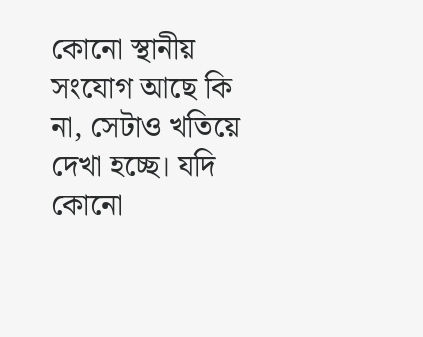কোনো স্থানীয় সংযোগ আছে কি না, সেটাও খতিয়ে দেখা হচ্ছে। যদি কোনো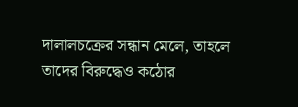দালালচক্রের সন্ধান মেলে, তাহলে তাদের বিরুদ্ধেও কঠোর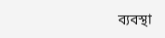ব্যবস্থা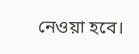নেওয়া হবে।